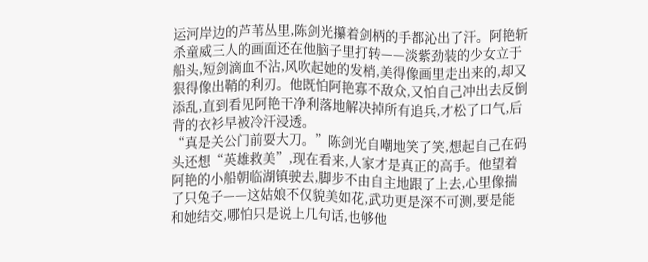运河岸边的芦苇丛里,陈剑光攥着剑柄的手都沁出了汗。阿艳斩杀童威三人的画面还在他脑子里打转——淡紫劲装的少女立于船头,短剑滴血不沾,风吹起她的发梢,美得像画里走出来的,却又狠得像出鞘的利刃。他既怕阿艳寡不敌众,又怕自己冲出去反倒添乱,直到看见阿艳干净利落地解决掉所有追兵,才松了口气,后背的衣衫早被冷汗浸透。
“真是关公门前耍大刀。”陈剑光自嘲地笑了笑,想起自己在码头还想“英雄救美”,现在看来,人家才是真正的高手。他望着阿艳的小船朝临湖镇驶去,脚步不由自主地跟了上去,心里像揣了只兔子——这姑娘不仅貌美如花,武功更是深不可测,要是能和她结交,哪怕只是说上几句话,也够他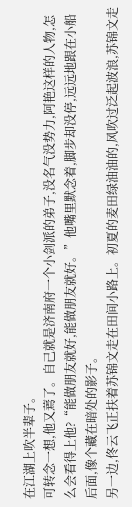在江湖上吹半辈子。
可转念一想,他又蔫了。自己就是济南府一个小剑派的弟子,没名气没势力,阿艳这样的人物,怎么会看得上他?“能做朋友就好,能做朋友就好。”他嘴里默念着,脚步却没停,远远地跟在小船后面,像个藏在暗处的影子。
另一边,佟云飞正扶着苏锦文走在田间小路上。初夏的麦田绿油油的,风吹过泛起波浪,苏锦文走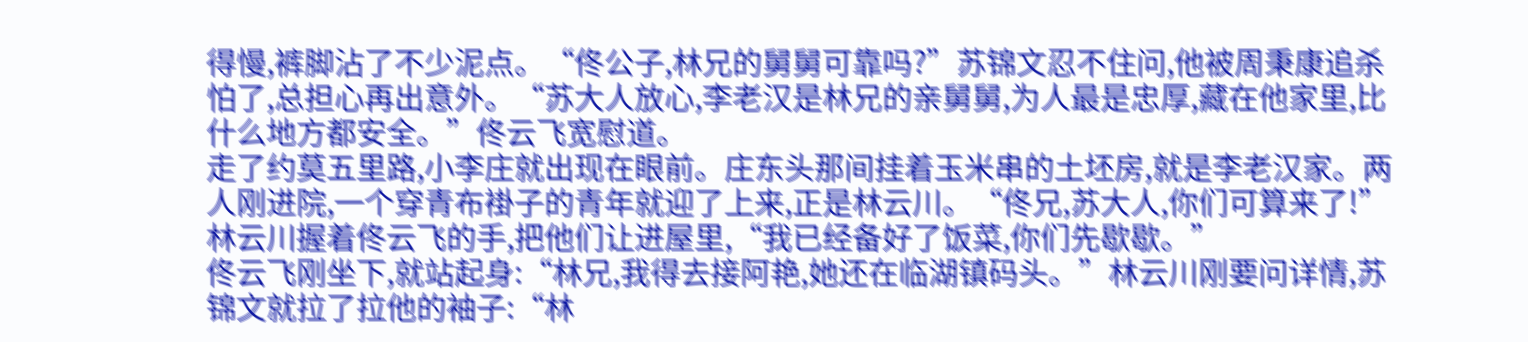得慢,裤脚沾了不少泥点。“佟公子,林兄的舅舅可靠吗?”苏锦文忍不住问,他被周秉康追杀怕了,总担心再出意外。“苏大人放心,李老汉是林兄的亲舅舅,为人最是忠厚,藏在他家里,比什么地方都安全。”佟云飞宽慰道。
走了约莫五里路,小李庄就出现在眼前。庄东头那间挂着玉米串的土坯房,就是李老汉家。两人刚进院,一个穿青布褂子的青年就迎了上来,正是林云川。“佟兄,苏大人,你们可算来了!”林云川握着佟云飞的手,把他们让进屋里,“我已经备好了饭菜,你们先歇歇。”
佟云飞刚坐下,就站起身:“林兄,我得去接阿艳,她还在临湖镇码头。”林云川刚要问详情,苏锦文就拉了拉他的袖子:“林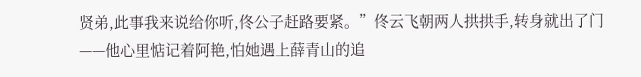贤弟,此事我来说给你听,佟公子赶路要紧。”佟云飞朝两人拱拱手,转身就出了门——他心里惦记着阿艳,怕她遇上薛青山的追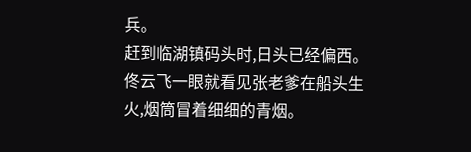兵。
赶到临湖镇码头时,日头已经偏西。佟云飞一眼就看见张老爹在船头生火,烟筒冒着细细的青烟。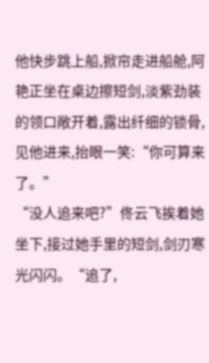他快步跳上船,掀帘走进船舱,阿艳正坐在桌边擦短剑,淡紫劲装的领口敞开着,露出纤细的锁骨,见他进来,抬眼一笑:“你可算来了。”
“没人追来吧?”佟云飞挨着她坐下,接过她手里的短剑,剑刃寒光闪闪。“追了,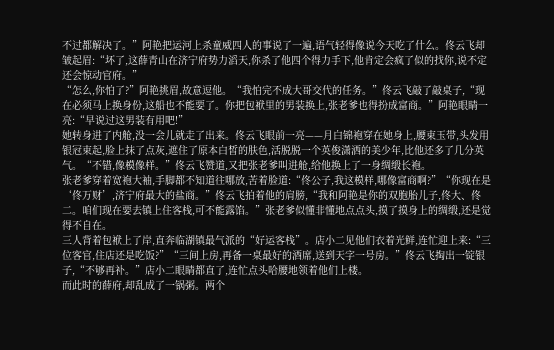不过都解决了。”阿艳把运河上杀童威四人的事说了一遍,语气轻得像说今天吃了什么。佟云飞却皱起眉:“坏了,这薛青山在济宁府势力滔天,你杀了他四个得力手下,他肯定会疯了似的找你,说不定还会惊动官府。”
“怎么,你怕了?”阿艳挑眉,故意逗他。“我怕完不成大哥交代的任务。”佟云飞敲了敲桌子,“现在必须马上换身份,这船也不能要了。你把包袱里的男装换上,张老爹也得扮成富商。”阿艳眼睛一亮:“早说过这男装有用吧!”
她转身进了内舱,没一会儿就走了出来。佟云飞眼前一亮——月白锦袍穿在她身上,腰束玉带,头发用银冠束起,脸上抹了点灰,遮住了原本白皙的肤色,活脱脱一个英俊潇洒的美少年,比他还多了几分英气。“不错,像模像样。”佟云飞赞道,又把张老爹叫进舱,给他换上了一身绸缎长袍。
张老爹穿着宽袍大袖,手脚都不知道往哪放,苦着脸道:“佟公子,我这模样,哪像富商啊?”“你现在是‘佟万财’,济宁府最大的盐商。”佟云飞拍着他的肩膀,“我和阿艳是你的双胞胎儿子,佟大、佟二。咱们现在要去镇上住客栈,可不能露馅。”张老爹似懂非懂地点点头,摸了摸身上的绸缎,还是觉得不自在。
三人背着包袱上了岸,直奔临湖镇最气派的“好运客栈”。店小二见他们衣着光鲜,连忙迎上来:“三位客官,住店还是吃饭?”“三间上房,再备一桌最好的酒席,送到天字一号房。”佟云飞掏出一锭银子,“不够再补。”店小二眼睛都直了,连忙点头哈腰地领着他们上楼。
而此时的薛府,却乱成了一锅粥。两个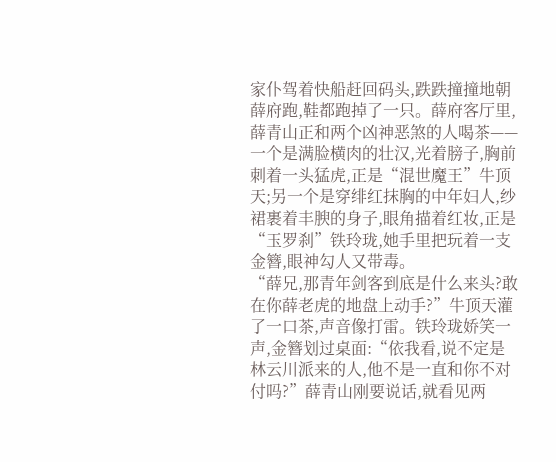家仆驾着快船赶回码头,跌跌撞撞地朝薛府跑,鞋都跑掉了一只。薛府客厅里,薛青山正和两个凶神恶煞的人喝茶——一个是满脸横肉的壮汉,光着膀子,胸前刺着一头猛虎,正是“混世魔王”牛顶天;另一个是穿绯红抹胸的中年妇人,纱裙裹着丰腴的身子,眼角描着红妆,正是“玉罗刹”铁玲珑,她手里把玩着一支金簪,眼神勾人又带毒。
“薛兄,那青年剑客到底是什么来头?敢在你薛老虎的地盘上动手?”牛顶天灌了一口茶,声音像打雷。铁玲珑娇笑一声,金簪划过桌面:“依我看,说不定是林云川派来的人,他不是一直和你不对付吗?”薛青山刚要说话,就看见两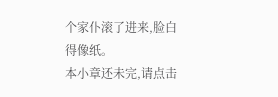个家仆滚了进来,脸白得像纸。
本小章还未完,请点击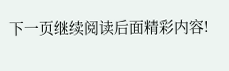下一页继续阅读后面精彩内容!